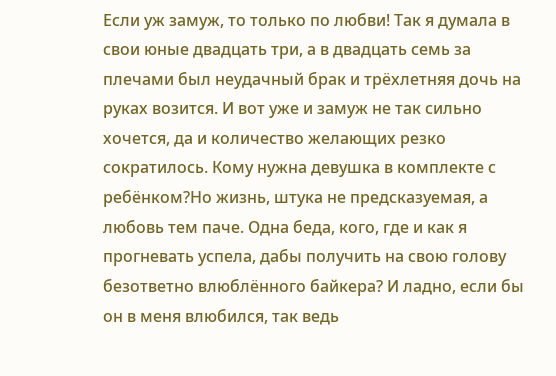Если уж замуж, то только по любви! Так я думала в свои юные двадцать три, а в двадцать семь за плечами был неудачный брак и трёхлетняя дочь на руках возится. И вот уже и замуж не так сильно хочется, да и количество желающих резко сократилось. Кому нужна девушка в комплекте с ребёнком?Но жизнь, штука не предсказуемая, а любовь тем паче. Одна беда, кого, где и как я прогневать успела, дабы получить на свою голову безответно влюблённого байкера? И ладно, если бы он в меня влюбился, так ведь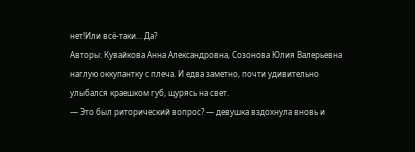нет!Или всё-таки… Да?
Авторы: Кувайкова Анна Александровна, Созонова Юлия Валерьевна
наглую оккупантку с плеча. И едва заметно, почти удивительно улыбался краешком губ, щурясь на свет.
— Это был риторический вопрос? — девушка вздохнула вновь и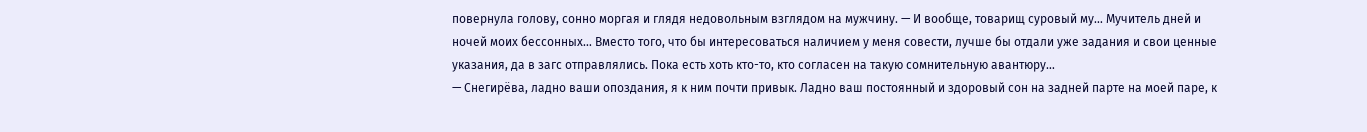повернула голову, сонно моргая и глядя недовольным взглядом на мужчину. — И вообще, товарищ суровый му… Мучитель дней и ночей моих бессонных… Вместо того, что бы интересоваться наличием у меня совести, лучше бы отдали уже задания и свои ценные указания, да в загс отправлялись. Пока есть хоть кто-то, кто согласен на такую сомнительную авантюру…
— Снегирёва, ладно ваши опоздания, я к ним почти привык. Ладно ваш постоянный и здоровый сон на задней парте на моей паре, к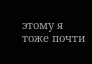этому я тоже почти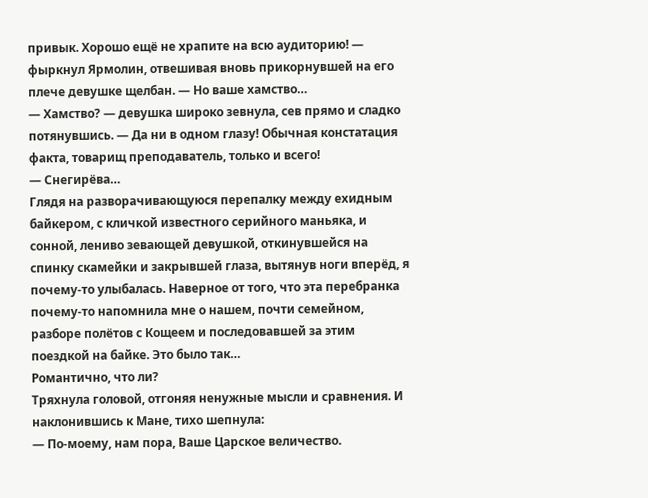привык. Хорошо ещё не храпите на всю аудиторию! — фыркнул Ярмолин, отвешивая вновь прикорнувшей на его плече девушке щелбан. — Но ваше хамство…
— Хамство? — девушка широко зевнула, сев прямо и сладко потянувшись. — Да ни в одном глазу! Обычная констатация факта, товарищ преподаватель, только и всего!
— Снегирёва…
Глядя на разворачивающуюся перепалку между ехидным байкером, с кличкой известного серийного маньяка, и сонной, лениво зевающей девушкой, откинувшейся на спинку скамейки и закрывшей глаза, вытянув ноги вперёд, я почему-то улыбалась. Наверное от того, что эта перебранка почему-то напомнила мне о нашем, почти семейном, разборе полётов с Кощеем и последовавшей за этим поездкой на байке. Это было так…
Романтично, что ли?
Тряхнула головой, отгоняя ненужные мысли и сравнения. И наклонившись к Мане, тихо шепнула:
— По-моему, нам пора, Ваше Царское величество.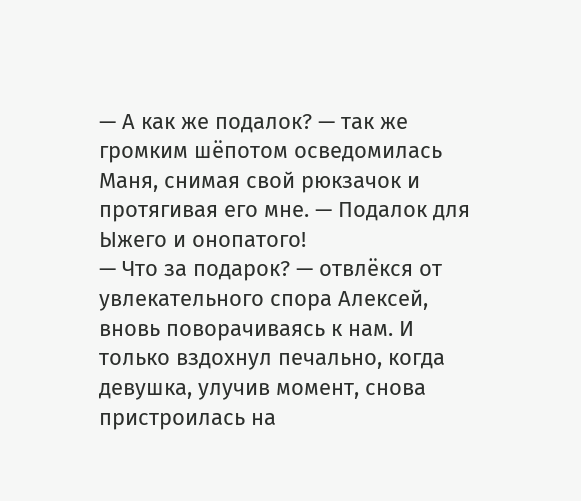— А как же подалок? — так же громким шёпотом осведомилась Маня, снимая свой рюкзачок и протягивая его мне. — Подалок для Ыжего и онопатого!
— Что за подарок? — отвлёкся от увлекательного спора Алексей, вновь поворачиваясь к нам. И только вздохнул печально, когда девушка, улучив момент, снова пристроилась на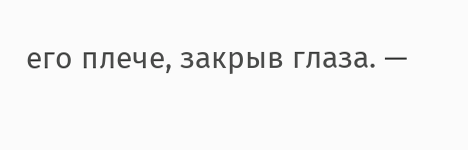его плече, закрыв глаза. —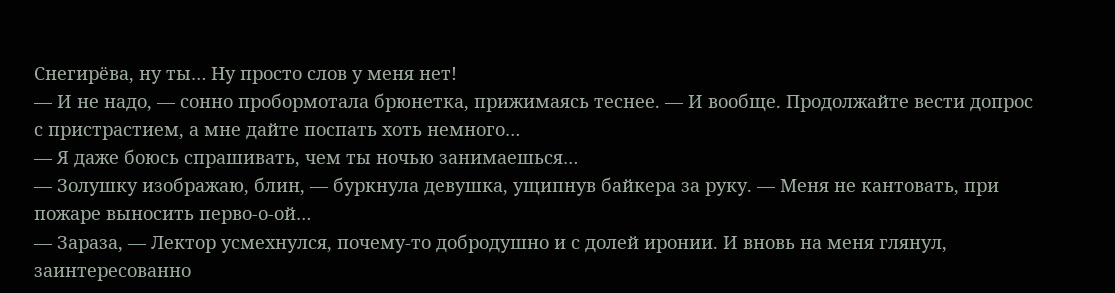Снегирёва, ну ты… Ну просто слов у меня нет!
— И не надо, — сонно пробормотала брюнетка, прижимаясь теснее. — И вообще. Продолжайте вести допрос с пристрастием, а мне дайте поспать хоть немного…
— Я даже боюсь спрашивать, чем ты ночью занимаешься…
— Золушку изображаю, блин, — буркнула девушка, ущипнув байкера за руку. — Меня не кантовать, при пожаре выносить перво-о-ой…
— Зараза, — Лектор усмехнулся, почему-то добродушно и с долей иронии. И вновь на меня глянул, заинтересованно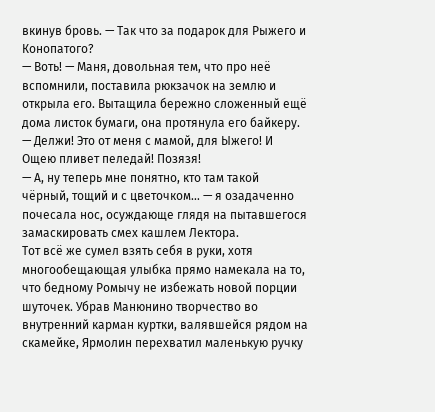вкинув бровь. — Так что за подарок для Рыжего и Конопатого?
— Воть! — Маня, довольная тем, что про неё вспомнили, поставила рюкзачок на землю и открыла его. Вытащила бережно сложенный ещё дома листок бумаги, она протянула его байкеру. — Делжи! Это от меня с мамой, для Ыжего! И Ощею пливет пеледай! Позязя!
— А, ну теперь мне понятно, кто там такой чёрный, тощий и с цветочком… — я озадаченно почесала нос, осуждающе глядя на пытавшегося замаскировать смех кашлем Лектора.
Тот всё же сумел взять себя в руки, хотя многообещающая улыбка прямо намекала на то, что бедному Ромычу не избежать новой порции шуточек. Убрав Манюнино творчество во внутренний карман куртки, валявшейся рядом на скамейке, Ярмолин перехватил маленькую ручку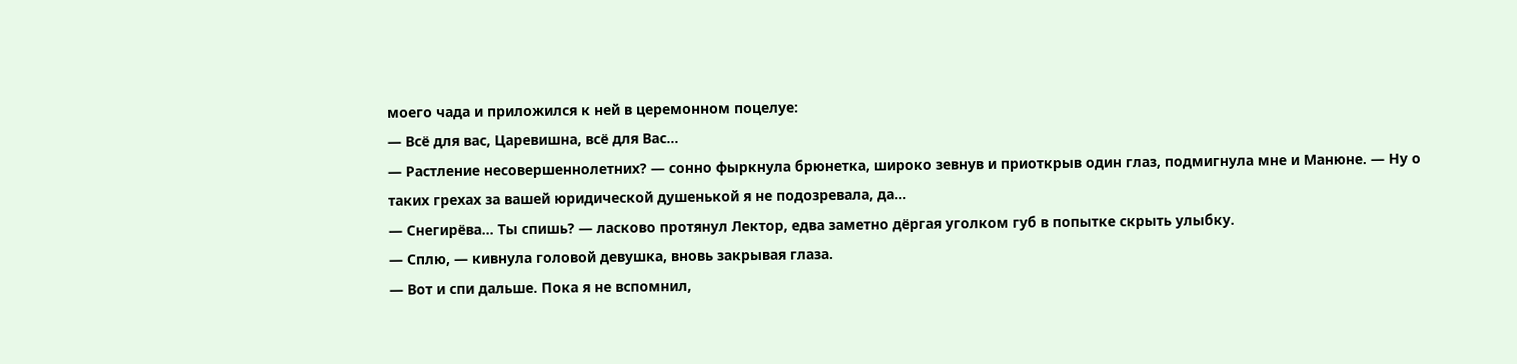моего чада и приложился к ней в церемонном поцелуе:
— Всё для вас, Царевишна, всё для Вас…
— Растление несовершеннолетних? — сонно фыркнула брюнетка, широко зевнув и приоткрыв один глаз, подмигнула мне и Манюне. — Ну о таких грехах за вашей юридической душенькой я не подозревала, да…
— Снегирёва… Ты спишь? — ласково протянул Лектор, едва заметно дёргая уголком губ в попытке скрыть улыбку.
— Сплю, — кивнула головой девушка, вновь закрывая глаза.
— Вот и спи дальше. Пока я не вспомнил,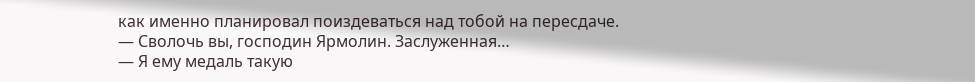как именно планировал поиздеваться над тобой на пересдаче.
— Сволочь вы, господин Ярмолин. Заслуженная…
— Я ему медаль такую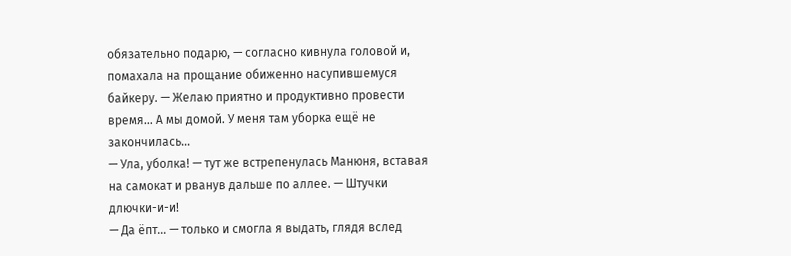обязательно подарю, — согласно кивнула головой и, помахала на прощание обиженно насупившемуся байкеру. — Желаю приятно и продуктивно провести время… А мы домой. У меня там уборка ещё не закончилась…
— Ула, уболка! — тут же встрепенулась Манюня, вставая на самокат и рванув дальше по аллее. — Штучки длючки-и-и!
— Да ёпт… — только и смогла я выдать, глядя вслед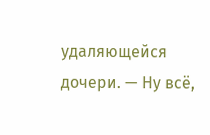удаляющейся дочери. — Ну всё,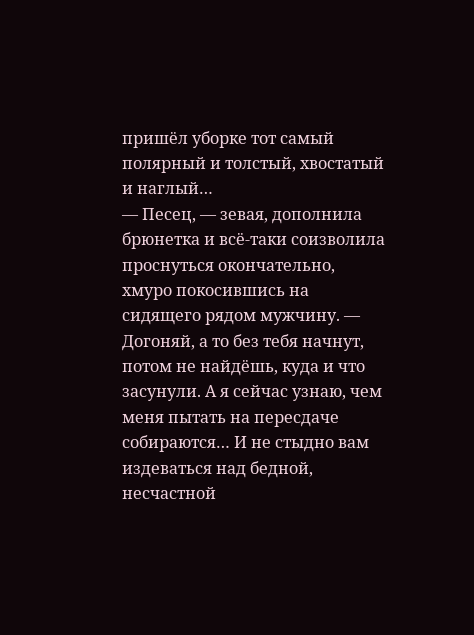пришёл уборке тот самый полярный и толстый, хвостатый и наглый…
— Песец, — зевая, дополнила брюнетка и всё-таки соизволила проснуться окончательно, хмуро покосившись на сидящего рядом мужчину. — Догоняй, а то без тебя начнут, потом не найдёшь, куда и что засунули. А я сейчас узнаю, чем меня пытать на пересдаче собираются… И не стыдно вам издеваться над бедной, несчастной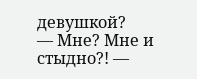девушкой?
— Мне? Мне и стыдно?! —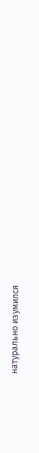натурально изумился